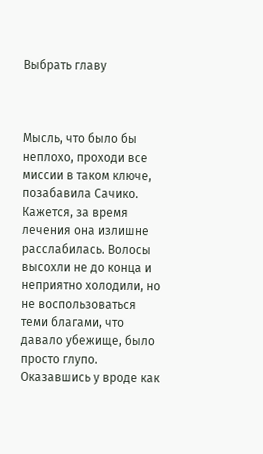Выбрать главу



Мысль, что было бы неплохо, проходи все миссии в таком ключе, позабавила Сачико. Кажется, за время лечения она излишне расслабилась. Волосы высохли не до конца и неприятно холодили, но не воспользоваться теми благами, что давало убежище, было просто глупо. Оказавшись у вроде как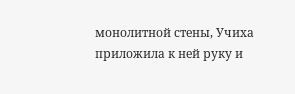монолитной стены, Учиха приложила к ней руку и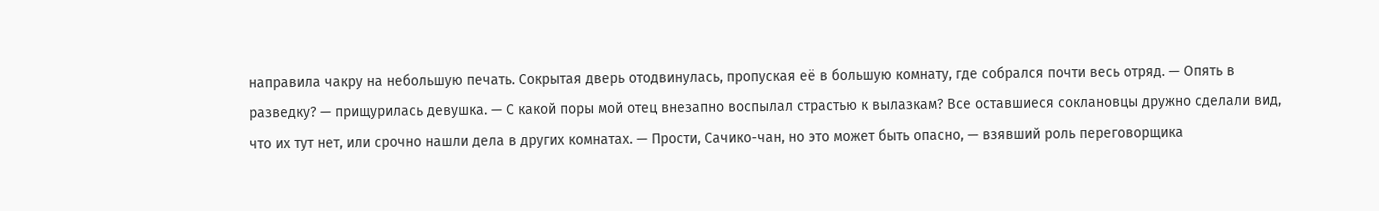направила чакру на небольшую печать. Сокрытая дверь отодвинулась, пропуская её в большую комнату, где собрался почти весь отряд. — Опять в разведку? — прищурилась девушка. — С какой поры мой отец внезапно воспылал страстью к вылазкам? Все оставшиеся соклановцы дружно сделали вид, что их тут нет, или срочно нашли дела в других комнатах. — Прости, Сачико-чан, но это может быть опасно, — взявший роль переговорщика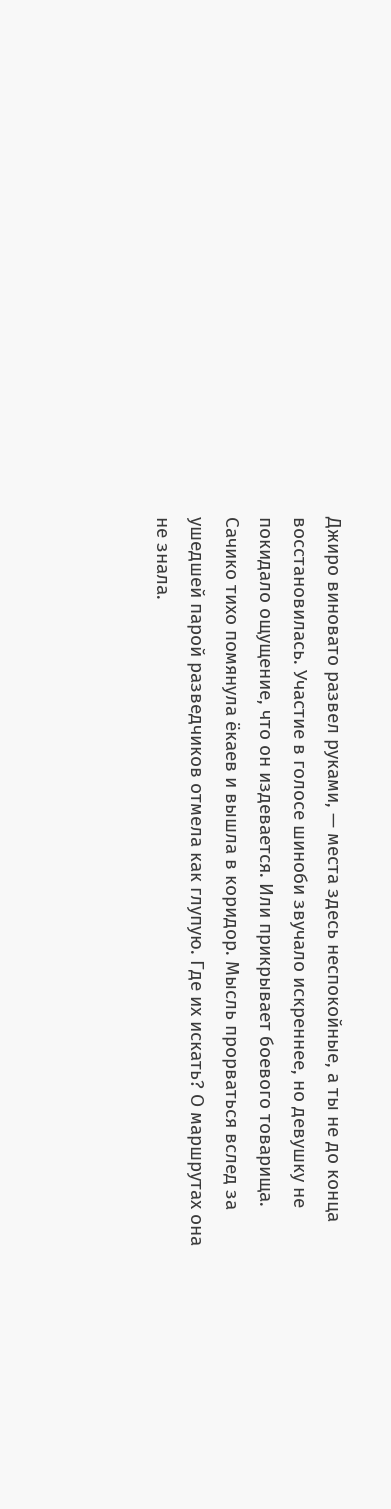Джиро виновато развел руками, — места здесь неспокойные, а ты не до конца восстановилась. Участие в голосе шиноби звучало искреннее, но девушку не покидало ощущение, что он издевается. Или прикрывает боевого товарища. Сачико тихо помянула ёкаев и вышла в коридор. Мысль прорваться вслед за ушедшей парой разведчиков отмела как глупую. Где их искать? О маршрутах она не знала.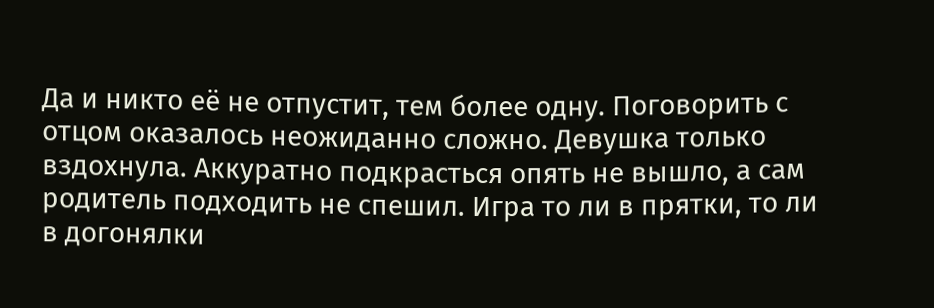Да и никто её не отпустит, тем более одну. Поговорить с отцом оказалось неожиданно сложно. Девушка только вздохнула. Аккуратно подкрасться опять не вышло, а сам родитель подходить не спешил. Игра то ли в прятки, то ли в догонялки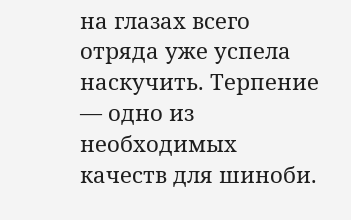на глазах всего отряда уже успела наскучить. Терпение — одно из необходимых качеств для шиноби.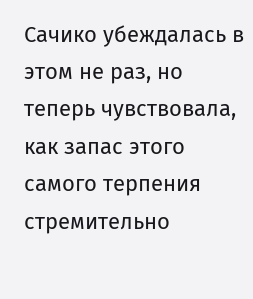Сачико убеждалась в этом не раз, но теперь чувствовала, как запас этого самого терпения стремительно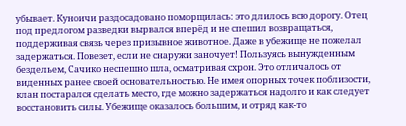убывает. Куноичи раздосадовано поморщилась: это длилось всю дорогу. Отец под предлогом разведки вырвался вперёд и не спешил возвращаться, поддерживая связь через призывное животное. Даже в убежище не пожелал задержаться. Повезет, если не снаружи заночует! Пользуясь вынужденным бездельем, Сачико неспешно шла, осматривая схрон. Это отличалось от виденных ранее своей основательностью. Не имея опорных точек поблизости, клан постарался сделать место, где можно задержаться надолго и как следует восстановить силы. Убежище оказалось большим, и отряд как-то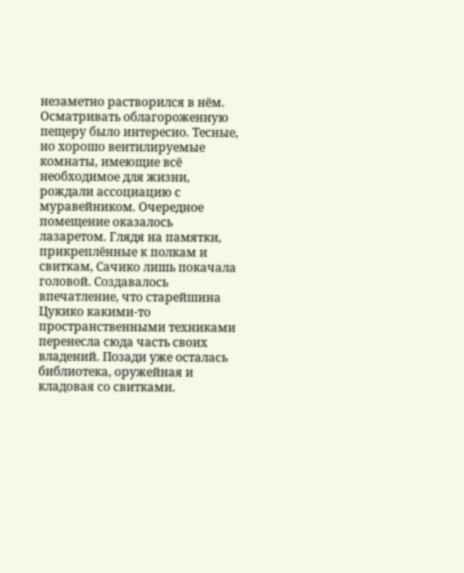незаметно растворился в нём. Осматривать облагороженную пещеру было интересно. Тесные, но хорошо вентилируемые комнаты, имеющие всё необходимое для жизни, рождали ассоциацию с муравейником. Очередное помещение оказалось лазаретом. Глядя на памятки, прикреплённые к полкам и свиткам, Сачико лишь покачала головой. Создавалось впечатление, что старейшина Цукико какими-то пространственными техниками перенесла сюда часть своих владений. Позади уже осталась библиотека, оружейная и кладовая со свитками.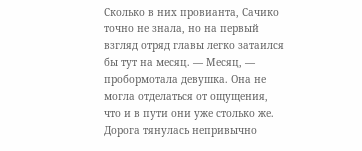Сколько в них провианта, Сачико точно не знала, но на первый взгляд отряд главы легко затаился бы тут на месяц. — Месяц, — пробормотала девушка. Она не могла отделаться от ощущения, что и в пути они уже столько же. Дорога тянулась непривычно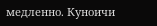медленно. Куноичи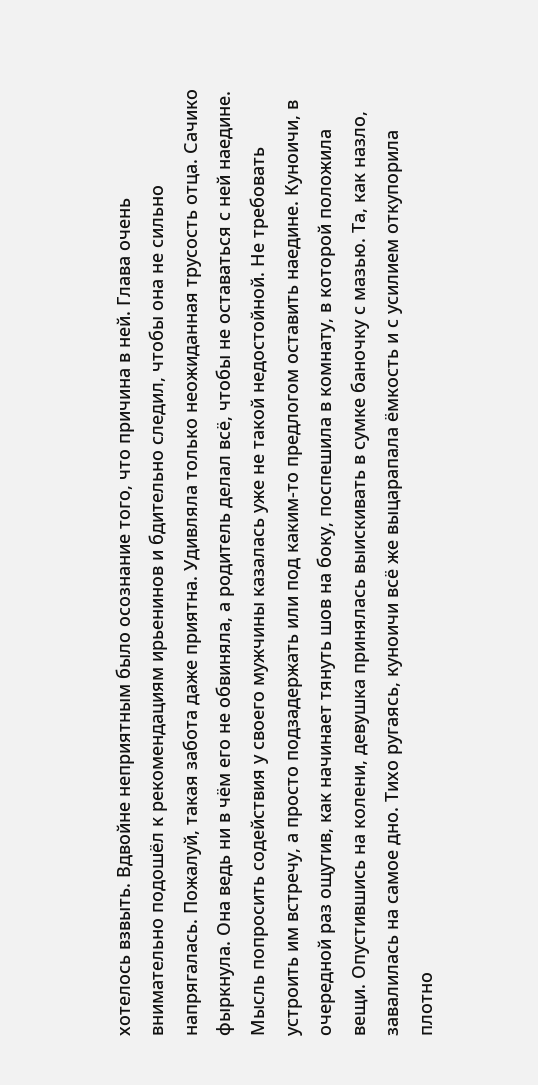хотелось взвыть. Вдвойне неприятным было осознание того, что причина в ней. Глава очень внимательно подошёл к рекомендациям ирьенинов и бдительно следил, чтобы она не сильно напрягалась. Пожалуй, такая забота даже приятна. Удивляла только неожиданная трусость отца. Сачико фыркнула. Она ведь ни в чём его не обвиняла, а родитель делал всё, чтобы не оставаться с ней наедине. Мысль попросить содействия у своего мужчины казалась уже не такой недостойной. Не требовать устроить им встречу, а просто подзадержать или под каким-то предлогом оставить наедине. Куноичи, в очередной раз ощутив, как начинает тянуть шов на боку, поспешила в комнату, в которой положила вещи. Опустившись на колени, девушка принялась выискивать в сумке баночку с мазью. Та, как назло, завалилась на самое дно. Тихо ругаясь, куноичи всё же выцарапала ёмкость и с усилием откупорила плотно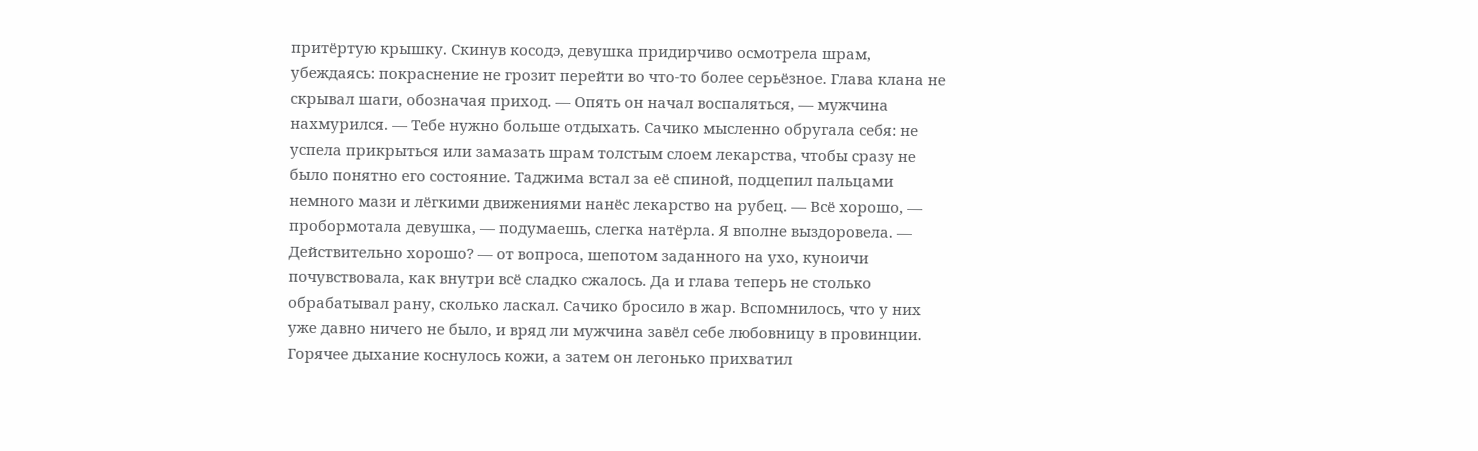притёртую крышку. Скинув косодэ, девушка придирчиво осмотрела шрам, убеждаясь: покраснение не грозит перейти во что-то более серьёзное. Глава клана не скрывал шаги, обозначая приход. — Опять он начал воспаляться, — мужчина нахмурился. — Тебе нужно больше отдыхать. Сачико мысленно обругала себя: не успела прикрыться или замазать шрам толстым слоем лекарства, чтобы сразу не было понятно его состояние. Таджима встал за её спиной, подцепил пальцами немного мази и лёгкими движениями нанёс лекарство на рубец. — Всё хорошо, — пробормотала девушка, — подумаешь, слегка натёрла. Я вполне выздоровела. — Действительно хорошо? — от вопроса, шепотом заданного на ухо, куноичи почувствовала, как внутри всё сладко сжалось. Да и глава теперь не столько обрабатывал рану, сколько ласкал. Сачико бросило в жар. Вспомнилось, что у них уже давно ничего не было, и вряд ли мужчина завёл себе любовницу в провинции. Горячее дыхание коснулось кожи, а затем он легонько прихватил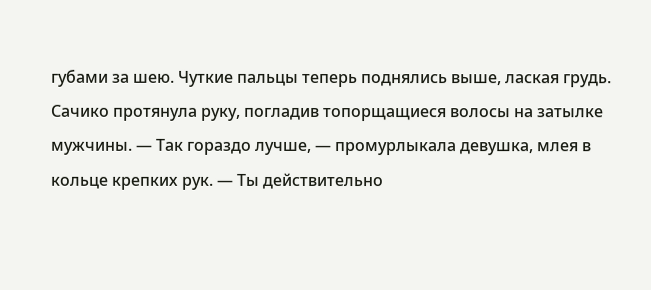губами за шею. Чуткие пальцы теперь поднялись выше, лаская грудь. Сачико протянула руку, погладив топорщащиеся волосы на затылке мужчины. — Так гораздо лучше, — промурлыкала девушка, млея в кольце крепких рук. — Ты действительно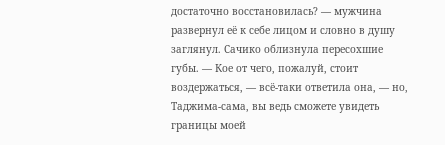достаточно восстановилась? — мужчина развернул её к себе лицом и словно в душу заглянул. Сачико облизнула пересохшие губы. — Кое от чего, пожалуй, стоит воздержаться, — всё-таки ответила она, — но, Таджима-сама, вы ведь сможете увидеть границы моей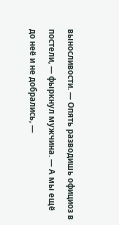выносливости. — Опять разводишь официоз в постели, — фыркнул мужчина. — А мы ещё до неё и не добрались, —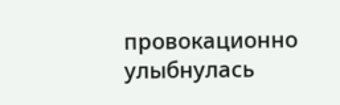провокационно улыбнулась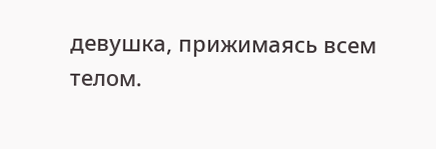девушка, прижимаясь всем телом.